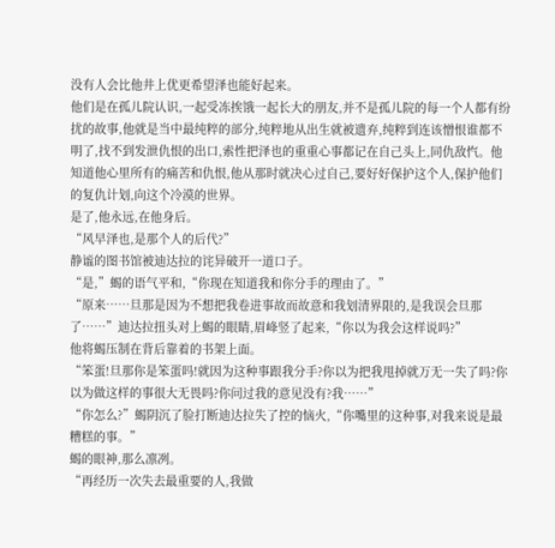没有人会比他井上优更希望泽也能好起来。
他们是在孤儿院认识,一起受冻挨饿一起长大的朋友,并不是孤儿院的每一个人都有纷扰的故事,他就是当中最纯粹的部分,纯粹地从出生就被遗弃,纯粹到连该憎恨谁都不明了,找不到发泄仇恨的出口,索性把泽也的重重心事都记在自己头上,同仇敌忾。他知道他心里所有的痛苦和仇恨,他从那时就决心过自己,要好好保护这个人,保护他们的复仇计划,向这个冷漠的世界。
是了,他永远,在他身后。
“风早泽也,是那个人的后代?”
静谧的图书馆被迪达拉的诧异破开一道口子。
“是,”蝎的语气平和,“你现在知道我和你分手的理由了。”
“原来……旦那是因为不想把我卷进事故而故意和我划清界限的,是我误会旦那了……”迪达拉扭头对上蝎的眼睛,眉峰竖了起来,“你以为我会这样说吗?”
他将蝎压制在背后靠着的书架上面。
“笨蛋!旦那你是笨蛋吗!就因为这种事跟我分手?你以为把我甩掉就万无一失了吗?你以为做这样的事很大无畏吗?你问过我的意见没有?我……”
“你怎么?”蝎阴沉了脸打断迪达拉失了控的恼火,“你嘴里的这种事,对我来说是最糟糕的事。”
蝎的眼神,那么凛冽。
“再经历一次失去最重要的人,我做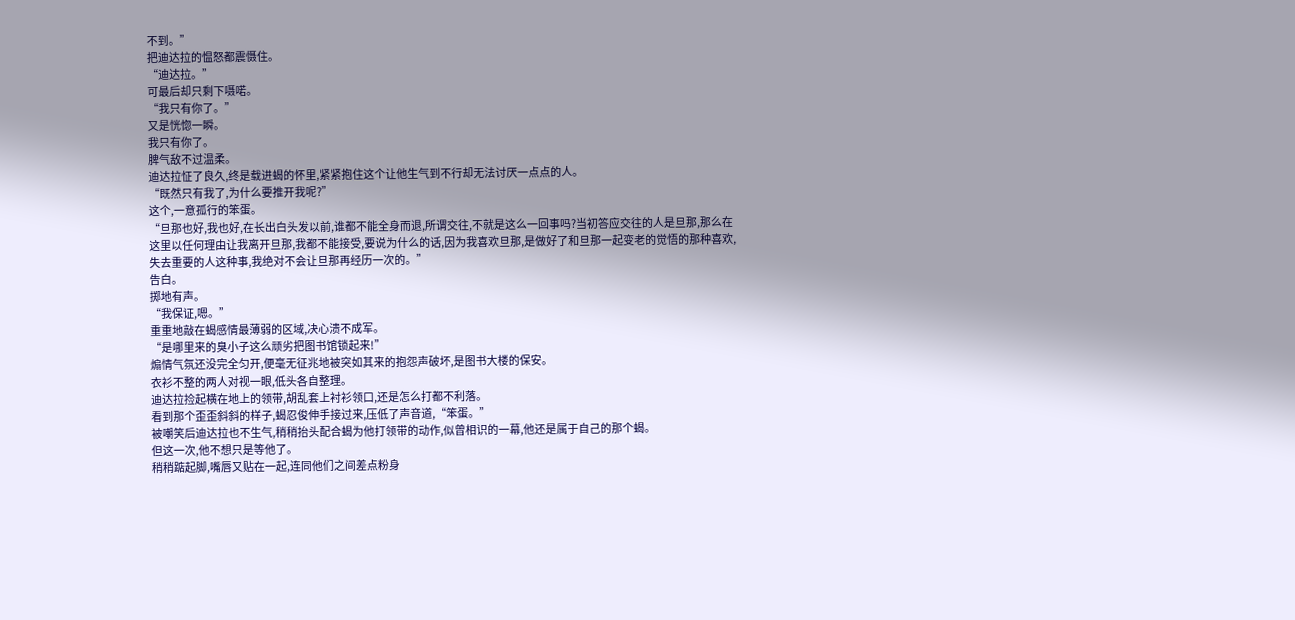不到。”
把迪达拉的愠怒都震慑住。
“迪达拉。”
可最后却只剩下嗫喏。
“我只有你了。”
又是恍惚一瞬。
我只有你了。
脾气敌不过温柔。
迪达拉怔了良久,终是载进蝎的怀里,紧紧抱住这个让他生气到不行却无法讨厌一点点的人。
“既然只有我了,为什么要推开我呢?”
这个,一意孤行的笨蛋。
“旦那也好,我也好,在长出白头发以前,谁都不能全身而退,所谓交往,不就是这么一回事吗?当初答应交往的人是旦那,那么在这里以任何理由让我离开旦那,我都不能接受,要说为什么的话,因为我喜欢旦那,是做好了和旦那一起变老的觉悟的那种喜欢,失去重要的人这种事,我绝对不会让旦那再经历一次的。”
告白。
掷地有声。
“我保证,嗯。”
重重地敲在蝎感情最薄弱的区域,决心溃不成军。
“是哪里来的臭小子这么顽劣把图书馆锁起来!”
煽情气氛还没完全匀开,便毫无征兆地被突如其来的抱怨声破坏,是图书大楼的保安。
衣衫不整的两人对视一眼,低头各自整理。
迪达拉捡起横在地上的领带,胡乱套上衬衫领口,还是怎么打都不利落。
看到那个歪歪斜斜的样子,蝎忍俊伸手接过来,压低了声音道,“笨蛋。”
被嘲笑后迪达拉也不生气,稍稍抬头配合蝎为他打领带的动作,似曾相识的一幕,他还是属于自己的那个蝎。
但这一次,他不想只是等他了。
稍稍踮起脚,嘴唇又贴在一起,连同他们之间差点粉身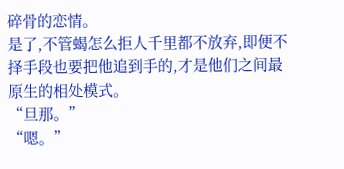碎骨的恋情。
是了,不管蝎怎么拒人千里都不放弃,即便不择手段也要把他追到手的,才是他们之间最原生的相处模式。
“旦那。”
“嗯。”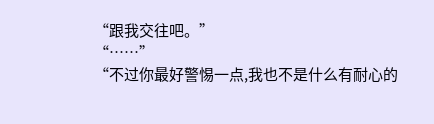“跟我交往吧。”
“……”
“不过你最好警惕一点,我也不是什么有耐心的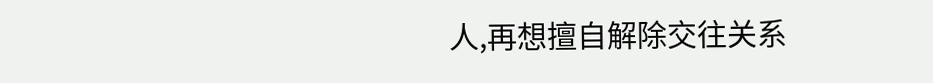人,再想擅自解除交往关系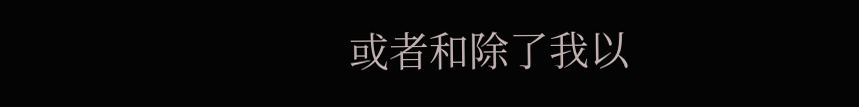或者和除了我以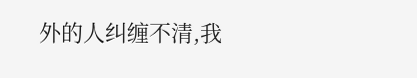外的人纠缠不清,我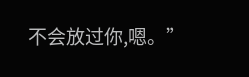不会放过你,嗯。”